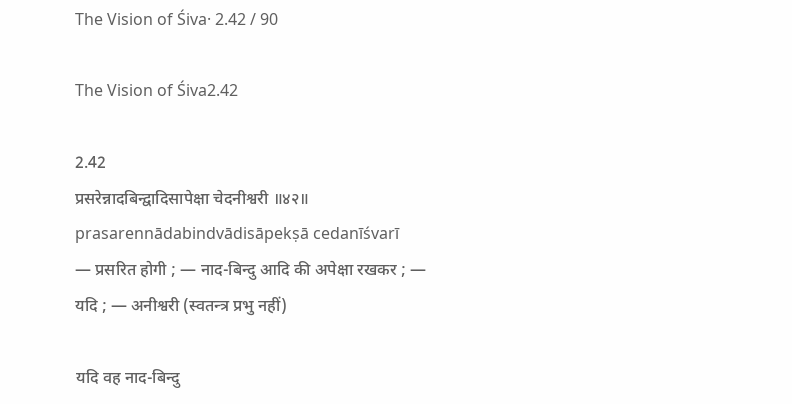The Vision of Śiva· 2.42 / 90

The Vision of Śiva2.42

2.42
प्रसरेन्नादबिन्द्वादिसापेक्षा चेदनीश्वरी ॥४२॥
prasarennādabindvādisāpekṣā cedanīśvarī
— प्रसरित होगी ; — नाद-बिन्दु आदि की अपेक्षा रखकर ; — यदि ; — अनीश्वरी (स्वतन्त्र प्रभु नहीं)

यदि वह नाद-बिन्दु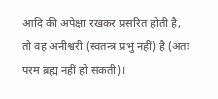आदि की अपेक्षा रखकर प्रसरित होती है, तो वह अनीश्वरी (स्वतन्त्र प्रभु नहीं) है (अतः परम ब्रह्म नहीं हो सकती)।